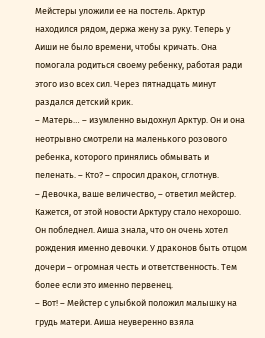Мейстеры уложили ее на постель. Арктур находился рядом, держа жену за руку. Теперь у Аиши не было времени, чтобы кричать. Она помогала родиться своему ребенку, работая ради этого изо всех сил. Через пятнадцать минут раздался детский крик.
– Матерь… – изумленно выдохнул Арктур. Он и она неотрывно смотрели на маленького розового ребенка, которого принялись обмывать и пеленать. – Кто? – спросил дракон, сглотнув.
– Девочка, ваше величество, – ответил мейстер.
Кажется, от этой новости Арктуру стало нехорошо. Он побледнел. Аиша знала, что он очень хотел рождения именно девочки. У драконов быть отцом дочери – огромная честь и ответственность. Тем более если это именно первенец.
– Вот! – Мейстер с улыбкой положил малышку на грудь матери. Аиша неуверенно взяла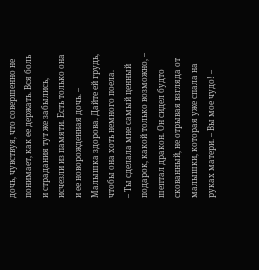дочь, чувствуя, что совершенно не понимает, как ее держать. Вся боль и страдания тут же забылись, исчезли из памяти. Есть только она и ее новорожденная дочь. – Малышка здорова. Дайте ей грудь, чтобы она хоть немного поела.
– Ты сделала мне самый ценный подарок, какой только возможно, – шептал дракон. Он сидел будто скованный, не отрывая взгляда от малышки, которая уже спала на руках матери. – Вы мое чудо! –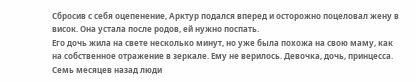Сбросив с себя оцепенение, Арктур подался вперед и осторожно поцеловал жену в висок. Она устала после родов, ей нужно поспать.
Его дочь жила на свете несколько минут, но уже была похожа на свою маму, как на собственное отражение в зеркале. Ему не верилось. Девочка, дочь, принцесса. Семь месяцев назад люди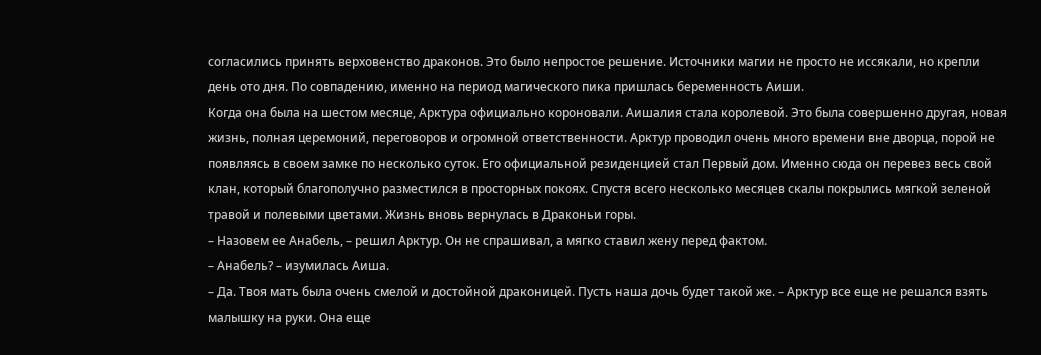согласились принять верховенство драконов. Это было непростое решение. Источники магии не просто не иссякали, но крепли день ото дня. По совпадению, именно на период магического пика пришлась беременность Аиши.
Когда она была на шестом месяце, Арктура официально короновали. Аишалия стала королевой. Это была совершенно другая, новая жизнь, полная церемоний, переговоров и огромной ответственности. Арктур проводил очень много времени вне дворца, порой не появляясь в своем замке по несколько суток. Его официальной резиденцией стал Первый дом. Именно сюда он перевез весь свой клан, который благополучно разместился в просторных покоях. Спустя всего несколько месяцев скалы покрылись мягкой зеленой травой и полевыми цветами. Жизнь вновь вернулась в Драконьи горы.
– Назовем ее Анабель, – решил Арктур. Он не спрашивал, а мягко ставил жену перед фактом.
– Анабель? – изумилась Аиша.
– Да. Твоя мать была очень смелой и достойной драконицей. Пусть наша дочь будет такой же. – Арктур все еще не решался взять малышку на руки. Она еще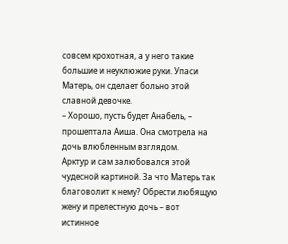совсем крохотная, а у него такие большие и неуклюжие руки. Упаси Матерь, он сделает больно этой славной девочке.
– Хорошо, пусть будет Анабель, – прошептала Аиша. Она смотрела на дочь влюбленным взглядом.
Арктур и сам залюбовался этой чудесной картиной. За что Матерь так благоволит к нему? Обрести любящую жену и прелестную дочь – вот истинное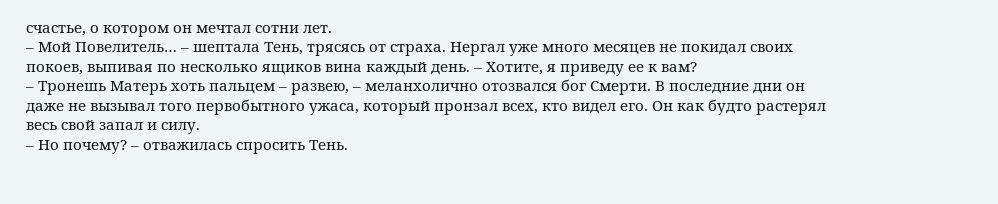счастье, о котором он мечтал сотни лет.
– Мой Повелитель… – шептала Тень, трясясь от страха. Нергал уже много месяцев не покидал своих покоев, выпивая по несколько ящиков вина каждый день. – Хотите, я приведу ее к вам?
– Тронешь Матерь хоть пальцем – развею, – меланхолично отозвался бог Смерти. В последние дни он даже не вызывал того первобытного ужаса, который пронзал всех, кто видел его. Он как будто растерял весь свой запал и силу.
– Но почему? – отважилась спросить Тень.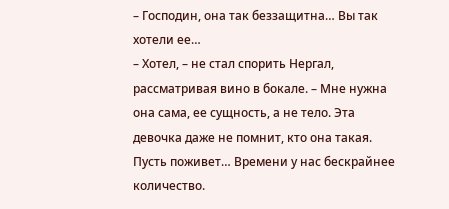– Господин, она так беззащитна… Вы так хотели ее…
– Хотел, – не стал спорить Нергал, рассматривая вино в бокале. – Мне нужна она сама, ее сущность, а не тело. Эта девочка даже не помнит, кто она такая. Пусть поживет… Времени у нас бескрайнее количество.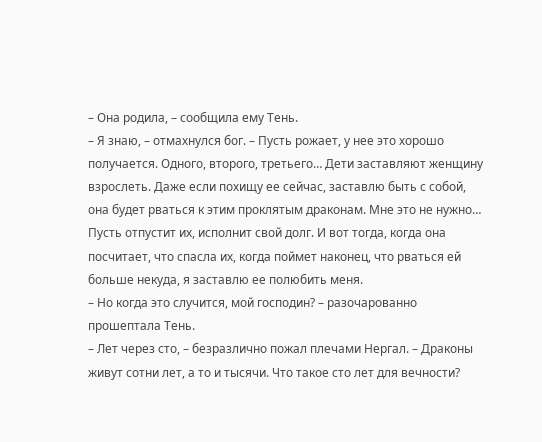– Она родила, – сообщила ему Тень.
– Я знаю, – отмахнулся бог. – Пусть рожает, у нее это хорошо получается. Одного, второго, третьего… Дети заставляют женщину взрослеть. Даже если похищу ее сейчас, заставлю быть с собой, она будет рваться к этим проклятым драконам. Мне это не нужно… Пусть отпустит их, исполнит свой долг. И вот тогда, когда она посчитает, что спасла их, когда поймет наконец, что рваться ей больше некуда, я заставлю ее полюбить меня.
– Но когда это случится, мой господин? – разочарованно прошептала Тень.
– Лет через сто, – безразлично пожал плечами Нергал. – Драконы живут сотни лет, а то и тысячи. Что такое сто лет для вечности?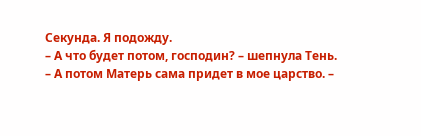Секунда. Я подожду.
– А что будет потом, господин? – шепнула Тень.
– А потом Матерь сама придет в мое царство. –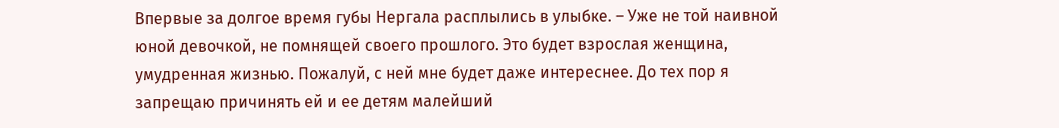Впервые за долгое время губы Нергала расплылись в улыбке. – Уже не той наивной юной девочкой, не помнящей своего прошлого. Это будет взрослая женщина, умудренная жизнью. Пожалуй, с ней мне будет даже интереснее. До тех пор я запрещаю причинять ей и ее детям малейший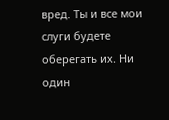вред. Ты и все мои слуги будете оберегать их. Ни один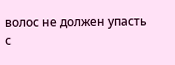волос не должен упасть с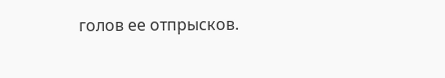голов ее отпрысков.